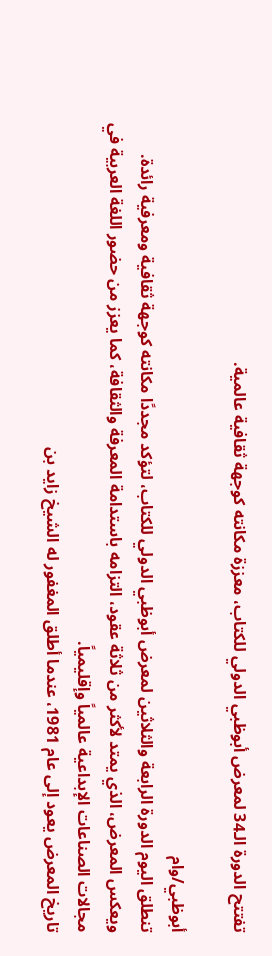تفتتح الدورة الـ34 لمعرض أبوظبي الدولي للكتاب، معززة مكانته كوجهة ثقافية عالمية.

أبوظبي/وام
تنطلق اليوم الدورة الرابعة والثلاثين لمعرض أبوظبي الدولي للكتاب، لتؤكد مجددًا مكانته كوجهة ثقافية ومعرفية رائدة. ويعكس المعرض، الذي يمتد لأكثر من ثلاثة عقود، التزامه باستدامة المعرفة والثقافة، كما يعزز من حضور اللغة العربية في مجالات الصناعات الإبداعية عالمياً وإقليمياً.
تاريخ المعرض يعود إلى عام 1981، عندما أطلق المغفور له الشيخ زايد بن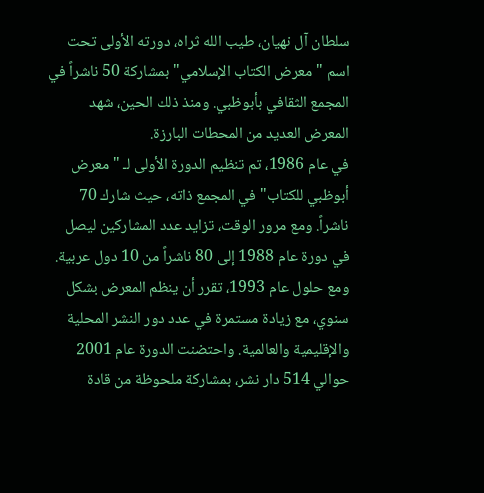سلطان آل نهيان، طيب الله ثراه، دورته الأولى تحت اسم "معرض الكتاب الإسلامي" بمشاركة 50 ناشراً في المجمع الثقافي بأبوظبي. ومنذ ذلك الحين، شهد المعرض العديد من المحطات البارزة.
في عام 1986، تم تنظيم الدورة الأولى لـ "معرض أبوظبي للكتاب" في المجمع ذاته، حيث شارك 70 ناشراً. ومع مرور الوقت، تزايد عدد المشاركين ليصل في دورة عام 1988 إلى 80 ناشراً من 10 دول عربية.
ومع حلول عام 1993، تقرر أن ينظم المعرض بشكل سنوي، مع زيادة مستمرة في عدد دور النشر المحلية والإقليمية والعالمية. واحتضنت الدورة عام 2001 حوالي 514 دار نشر، بمشاركة ملحوظة من قادة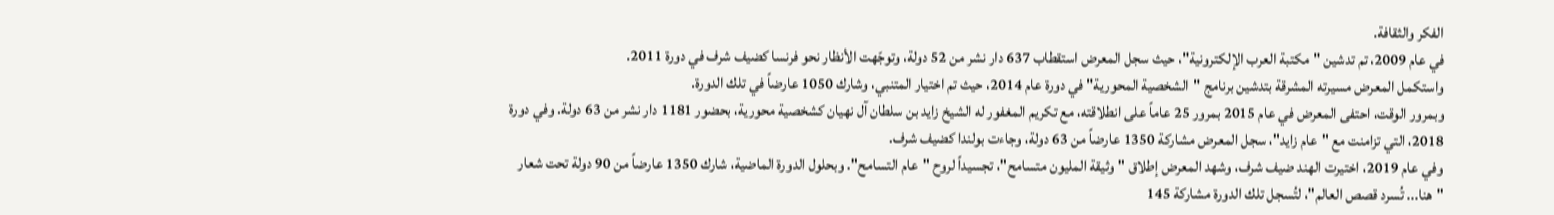الفكر والثقافة.
في عام 2009، تم تدشين "مكتبة العرب الإلكترونية"، حيث سجل المعرض استقطاب 637 دار نشر من 52 دولة، وتوجّهت الأنظار نحو فرنسا كضيف شرف في دورة 2011.
واستكمل المعرض مسيرته المشرقة بتدشين برنامج "الشخصية المحورية" في دورة عام 2014، حيث تم اختيار المتنبي، وشارك 1050 عارضاً في تلك الدورة.
وبمرور الوقت، احتفى المعرض في عام 2015 بمرور 25 عاماً على انطلاقته، مع تكريم المغفور له الشيخ زايد بن سلطان آل نهيان كشخصية محورية، بحضور 1181 دار نشر من 63 دولة. وفي دورة 2018، التي تزامنت مع "عام زايد"، سجل المعرض مشاركة 1350 عارضاً من 63 دولة، وجاءت بولندا كضيف شرف.
وفي عام 2019، اختيرت الهند ضيف شرف، وشهد المعرض إطلاق "وثيقة المليون متسامح"، تجسيداً لروح "عام التسامح". وبحلول الدورة الماضية، شارك 1350 عارضاً من 90 دولة تحت شعار "هنا... تُسرد قصص العالم"، لتُسجل تلك الدورة مشاركة 145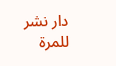دار نشر للمرة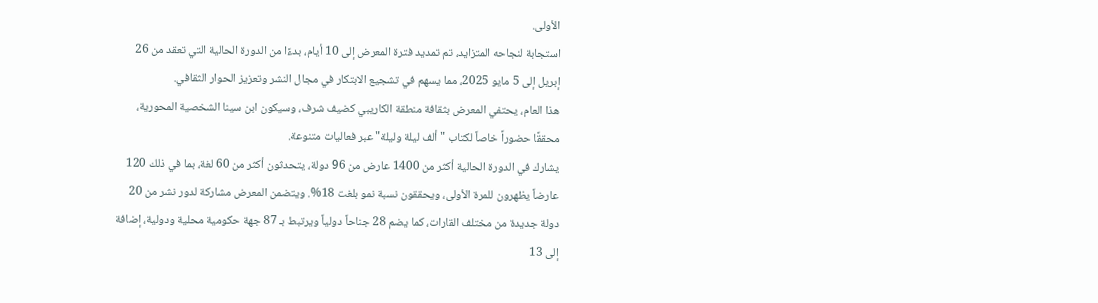الأولى.
استجابة لنجاحه المتزايد، تم تمديد فترة المعرض إلى 10 أيام، بدءًا من الدورة الحالية التي تعقد من 26 إبريل إلى 5 مايو 2025، مما يسهم في تشجيع الابتكار في مجال النشر وتعزيز الحوار الثقافي.
هذا العام، يحتفي المعرض بثقافة منطقة الكاريبي كضيف شرف، وسيكون ابن سينا الشخصية المحورية، محققًا حضوراً خاصاً لكتاب "ألف ليلة وليلة" عبر فعاليات متنوعة.
يشارك في الدورة الحالية أكثر من 1400 عارض من 96 دولة، يتحدثون أكثر من 60 لغة، بما في ذلك 120 عارضاً يظهرون للمرة الأولى، ويحققون نسبة نمو بلغت 18%. ويتضمن المعرض مشاركة لدور نشر من 20 دولة جديدة من مختلف القارات، كما يضم 28 جناحاً دولياً ويرتبط بـ 87 جهة حكومية محلية ودولية، إضافة إلى 13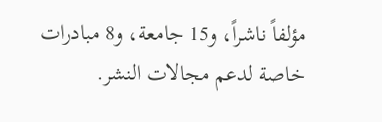مؤلفاً ناشراً، و15 جامعة، و8 مبادرات خاصة لدعم مجالات النشر.